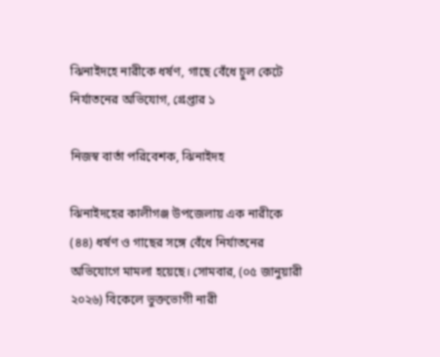ঝিনাইদহে নারীকে ধর্ষণ, গাছে বেঁধে চুল কেটে নির্যাতনের অভিযোগ, গ্রেপ্তার ১

নিজস্ব বার্তা পরিবেশক, ঝিনাইদহ

ঝিনাইদহের কালীগঞ্জ উপজেলায় এক নারীকে (৪৪) ধর্ষণ ও গাছের সঙ্গে বেঁধে নির্যাতনের অভিযোগে মামলা হয়েছে। সোমবার, (০৫ জানুয়ারী ২০২৬) বিকেলে ভুক্তভোগী নারী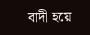বাদী হয়ে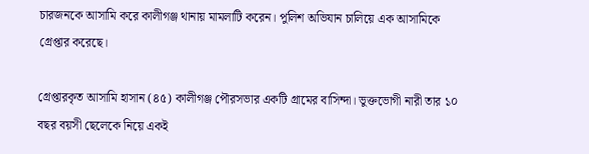চারজনকে আসামি করে কালীগঞ্জ থানায় মামলাটি করেন। পুলিশ অভিযান চালিয়ে এক আসামিকে গ্রেপ্তার করেছে।

গ্রেপ্তারকৃত আসামি হাসান (৪৫) কালীগঞ্জ পৌরসভার একটি গ্রামের বাসিন্দা। ভুক্তভোগী নারী তার ১০ বছর বয়সী ছেলেকে নিয়ে একই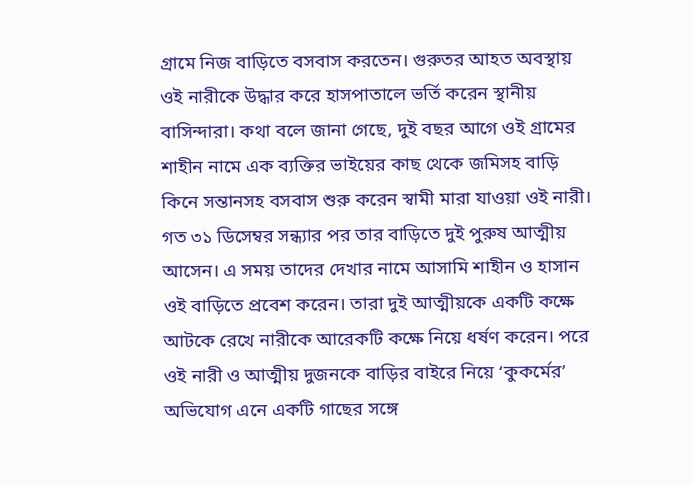গ্রামে নিজ বাড়িতে বসবাস করতেন। গুরুতর আহত অবস্থায় ওই নারীকে উদ্ধার করে হাসপাতালে ভর্তি করেন স্থানীয় বাসিন্দারা। কথা বলে জানা গেছে, দুই বছর আগে ওই গ্রামের শাহীন নামে এক ব্যক্তির ভাইয়ের কাছ থেকে জমিসহ বাড়ি কিনে সন্তানসহ বসবাস শুরু করেন স্বামী মারা যাওয়া ওই নারী। গত ৩১ ডিসেম্বর সন্ধ্যার পর তার বাড়িতে দুই পুরুষ আত্মীয় আসেন। এ সময় তাদের দেখার নামে আসামি শাহীন ও হাসান ওই বাড়িতে প্রবেশ করেন। তারা দুই আত্মীয়কে একটি কক্ষে আটকে রেখে নারীকে আরেকটি কক্ষে নিয়ে ধর্ষণ করেন। পরে ওই নারী ও আত্মীয় দুজনকে বাড়ির বাইরে নিয়ে ‘কুকর্মের’ অভিযোগ এনে একটি গাছের সঙ্গে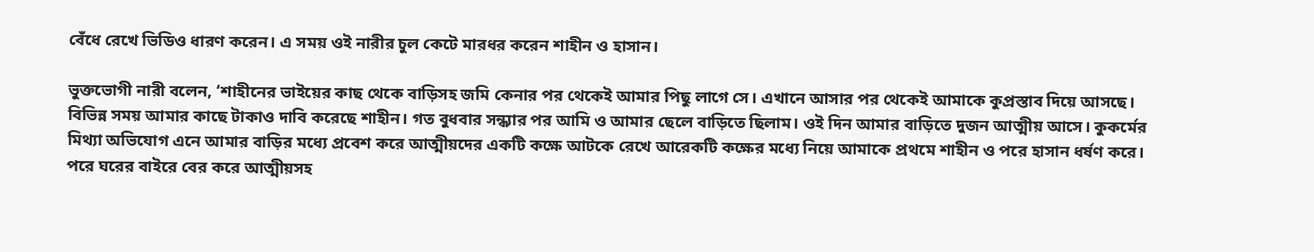বেঁধে রেখে ভিডিও ধারণ করেন। এ সময় ওই নারীর চুল কেটে মারধর করেন শাহীন ও হাসান।

ভুক্তভোগী নারী বলেন, ‘শাহীনের ভাইয়ের কাছ থেকে বাড়িসহ জমি কেনার পর থেকেই আমার পিছু লাগে সে। এখানে আসার পর থেকেই আমাকে কুপ্রস্তাব দিয়ে আসছে। বিভিন্ন সময় আমার কাছে টাকাও দাবি করেছে শাহীন। গত বুধবার সন্ধ্যার পর আমি ও আমার ছেলে বাড়িতে ছিলাম। ওই দিন আমার বাড়িতে দুজন আত্মীয় আসে। কুকর্মের মিথ্যা অভিযোগ এনে আমার বাড়ির মধ্যে প্রবেশ করে আত্মীয়দের একটি কক্ষে আটকে রেখে আরেকটি কক্ষের মধ্যে নিয়ে আমাকে প্রথমে শাহীন ও পরে হাসান ধর্ষণ করে। পরে ঘরের বাইরে বের করে আত্মীয়সহ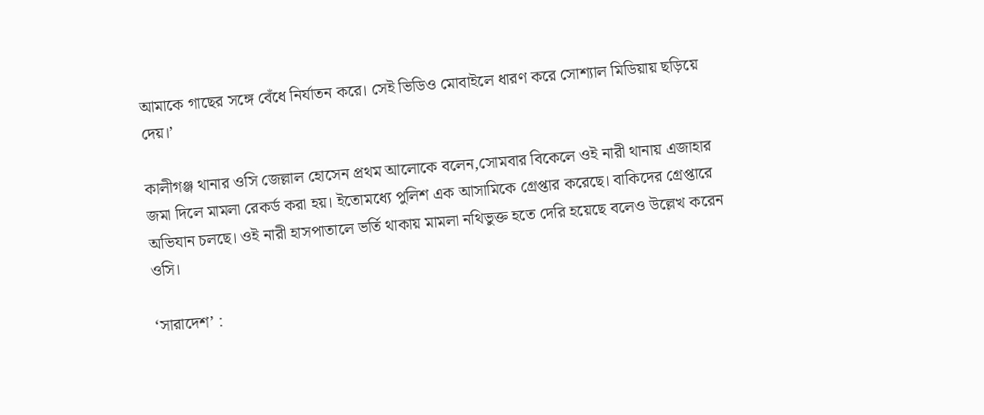আমাকে গাছের সঙ্গে বেঁধে নির্যাতন করে। সেই ভিডিও মোবাইলে ধারণ করে সোশ্যাল মিডিয়ায় ছড়িয়ে দেয়।’

কালীগঞ্জ থানার ওসি জেল্লাল হোসেন প্রথম আলোকে বলেন,সোমবার বিকেলে ওই নারী থানায় এজাহার জমা দিলে মামলা রেকর্ড করা হয়। ইতোমধ্যে পুলিশ এক আসামিকে গ্রেপ্তার করেছে। বাকিদের গ্রেপ্তারে অভিযান চলছে। ওই নারী হাসপাতালে ভর্তি থাকায় মামলা নথিভুক্ত হতে দেরি হয়েছে বলেও উল্লেখ করেন ওসি।

‘সারাদেশ’ :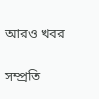আরও খবর

সম্প্রতি